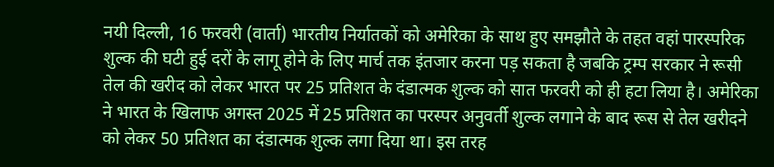नयी दिल्ली, 16 फरवरी (वार्ता) भारतीय निर्यातकों को अमेरिका के साथ हुए समझौते के तहत वहां पारस्परिक शुल्क की घटी हुई दरों के लागू होने के लिए मार्च तक इंतजार करना पड़ सकता है जबकि ट्रम्प सरकार ने रूसी तेल की खरीद को लेकर भारत पर 25 प्रतिशत के दंडात्मक शुल्क को सात फरवरी को ही हटा लिया है। अमेरिका ने भारत के खिलाफ अगस्त 2025 में 25 प्रतिशत का परस्पर अनुवर्ती शुल्क लगाने के बाद रूस से तेल खरीदने को लेकर 50 प्रतिशत का दंडात्मक शुल्क लगा दिया था। इस तरह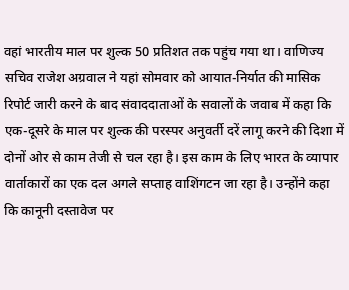वहां भारतीय माल पर शुल्क 50 प्रतिशत तक पहुंच गया था। वाणिज्य सचिव राजेश अग्रवाल ने यहां सोमवार को आयात-निर्यात की मासिक रिपोर्ट जारी करने के बाद संवाददाताओं के सवालों के जवाब में कहा कि एक-दूसरे के माल पर शुल्क की परस्पर अनुवर्ती दरें लागू करने की दिशा में दोनों ओर से काम तेजी से चल रहा है। इस काम के लिए भारत के व्यापार वार्ताकारों का एक दल अगले सप्ताह वाशिंगटन जा रहा है। उन्होंने कहा कि कानूनी दस्तावेज पर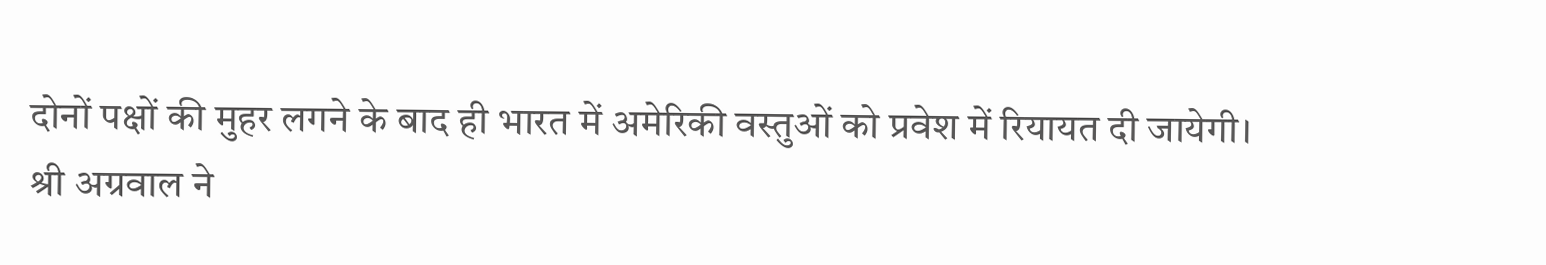दोनों पक्षों की मुहर लगने के बाद ही भारत में अमेरिकी वस्तुओं को प्रवेश में रियायत दी जायेगी।
श्री अग्रवाल ने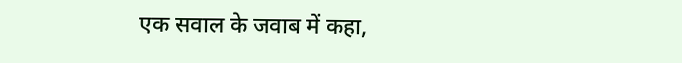एक सवाल के जवाब में कहा,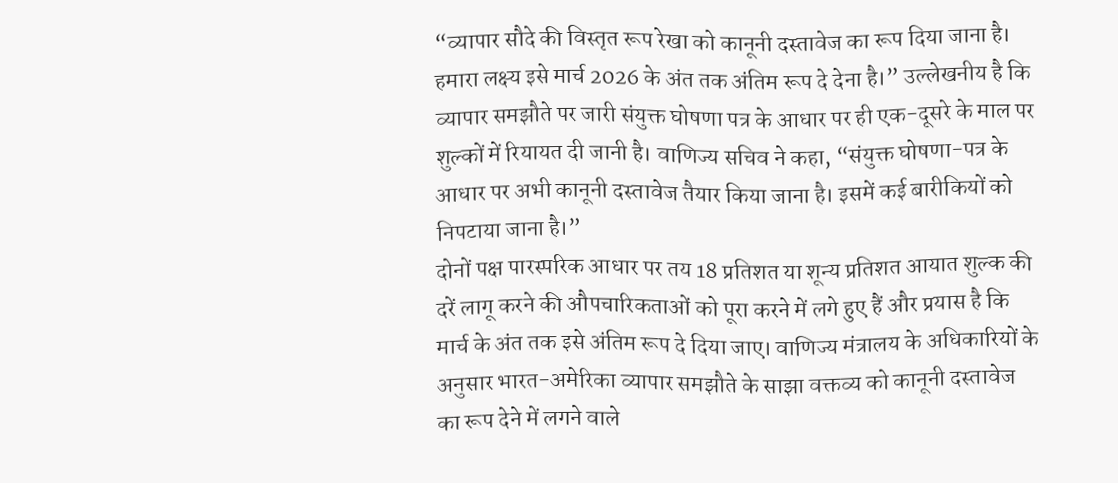“व्यापार सौदे की विस्तृत रूप रेखा को कानूनी दस्तावेज का रूप दिया जाना है। हमारा लक्ष्य इसे मार्च 2026 के अंत तक अंतिम रूप दे देना है।” उल्लेखनीय है कि व्यापार समझौते पर जारी संयुक्त घोषणा पत्र के आधार पर ही एक-दूसरे के माल पर शुल्कों में रियायत दी जानी है। वाणिज्य सचिव ने कहा, “संयुक्त घोषणा-पत्र के आधार पर अभी कानूनी दस्तावेज तैयार किया जाना है। इसमें कई बारीकियों को निपटाया जाना है।”
दोनों पक्ष पारस्परिक आधार पर तय 18 प्रतिशत या शून्य प्रतिशत आयात शुल्क की दरें लागू करने की औपचारिकताओं को पूरा करने में लगे हुए हैं और प्रयास है कि मार्च के अंत तक इसे अंतिम रूप दे दिया जाए। वाणिज्य मंत्रालय के अधिकारियों के अनुसार भारत-अमेरिका व्यापार समझौते के साझा वक्तव्य को कानूनी दस्तावेज का रूप देने में लगने वाले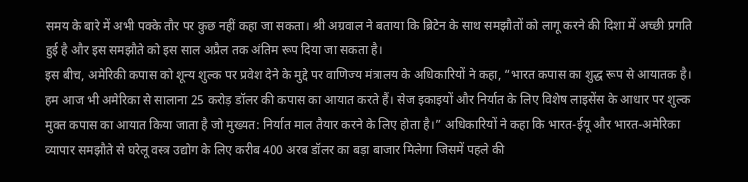समय के बारे में अभी पक्के तौर पर कुछ नहीं कहा जा सकता। श्री अग्रवाल ने बताया कि ब्रिटेन के साथ समझौतों को लागू करने की दिशा में अच्छी प्रगति हुई है और इस समझौते को इस साल अप्रैल तक अंतिम रूप दिया जा सकता है।
इस बीच, अमेरिकी कपास को शून्य शुल्क पर प्रवेश देने के मुद्दे पर वाणिज्य मंत्रालय के अधिकारियों ने कहा, “भारत कपास का शुद्ध रूप से आयातक है। हम आज भी अमेरिका से सालाना 25 करोड़ डॉलर की कपास का आयात करते हैं। सेज इकाइयों और निर्यात के लिए विशेष लाइसेंस के आधार पर शुल्क मुक्त कपास का आयात किया जाता है जो मुख्यत: निर्यात माल तैयार करने के लिए होता है।” अधिकारियों ने कहा कि भारत-ईयू और भारत-अमेरिका व्यापार समझौते से घरेलू वस्त्र उद्योग के लिए करीब 400 अरब डॉलर का बड़ा बाजार मिलेगा जिसमें पहले की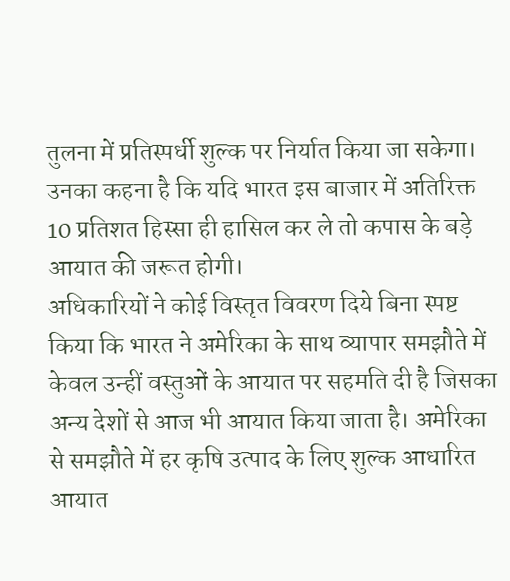तुलना में प्रतिस्पर्धी शुल्क पर निर्यात किया जा सकेगा। उनका कहना है कि यदि भारत इस बाजार में अतिरिक्त 10 प्रतिशत हिस्सा ही हासिल कर ले तो कपास के बड़े आयात की जरूत होगी।
अधिकारियों ने कोई विस्तृत विवरण दिये बिना स्पष्ट किया कि भारत ने अमेरिका के साथ व्यापार समझौते में केवल उन्हीं वस्तुओं के आयात पर सहमति दी है जिसका अन्य देशों से आज भी आयात किया जाता है। अमेरिका से समझौते में हर कृषि उत्पाद के लिए शुल्क आधारित आयात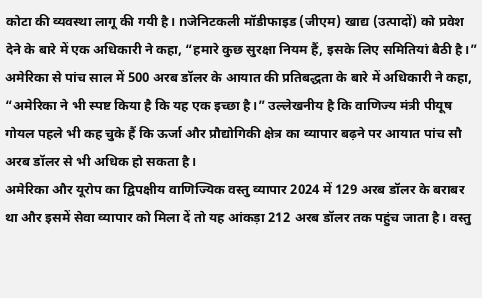कोटा की व्यवस्था लागू की गयी है। nजेनिटकली मॉडीफाइड (जीएम) खाद्य (उत्पादों) को प्रवेश देने के बारे में एक अधिकारी ने कहा, “हमारे कुछ सुरक्षा नियम हैं, इसके लिए समितियां बैठी है।”
अमेरिका से पांच साल में 500 अरब डॉलर के आयात की प्रतिबद्धता के बारे में अधिकारी ने कहा, “अमेरिका ने भी स्पष्ट किया है कि यह एक इच्छा है।” उल्लेखनीय है कि वाणिज्य मंत्री पीयूष गोयल पहले भी कह चुके हैं कि ऊर्जा और प्रौद्योगिकी क्षेत्र का व्यापार बढ़ने पर आयात पांच सौ अरब डॉलर से भी अधिक हो सकता है।
अमेरिका और यूरोप का द्विपक्षीय वाणिज्यिक वस्तु व्यापार 2024 में 129 अरब डॉलर के बराबर था और इसमें सेवा व्यापार को मिला दें तो यह आंकड़ा 212 अरब डॉलर तक पहुंच जाता है। वस्तु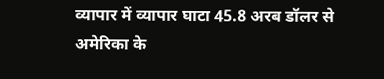व्यापार में व्यापार घाटा 45.8 अरब डॉलर से अमेरिका के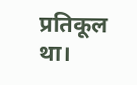प्रतिकूल था।